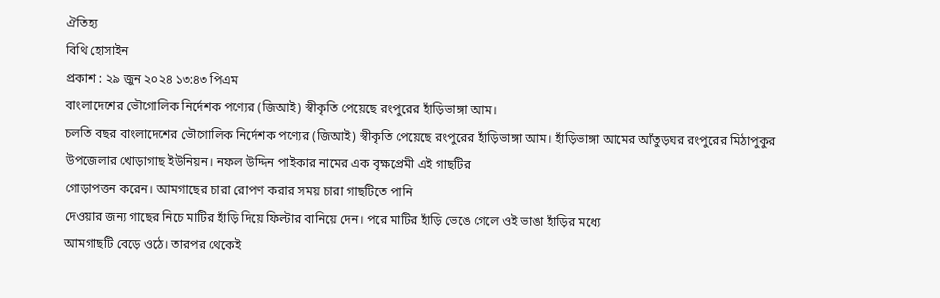ঐতিহ্য
বিথি হোসাইন
প্রকাশ : ২৯ জুন ২০২৪ ১৩:৪৩ পিএম
বাংলাদেশের ভৌগোলিক নির্দেশক পণ্যের (জিআই) স্বীকৃতি পেয়েছে রংপুরের হাঁড়িভাঙ্গা আম।
চলতি বছর বাংলাদেশের ভৌগোলিক নির্দেশক পণ্যের (জিআই) স্বীকৃতি পেয়েছে রংপুরের হাঁড়িভাঙ্গা আম। হাঁড়িভাঙ্গা আমের আঁতুড়ঘর রংপুরের মিঠাপুকুর
উপজেলার খোড়াগাছ ইউনিয়ন। নফল উদ্দিন পাইকার নামের এক বৃক্ষপ্রেমী এই গাছটির
গোড়াপত্তন করেন। আমগাছের চারা রোপণ করার সময় চারা গাছটিতে পানি
দেওয়ার জন্য গাছের নিচে মাটির হাঁড়ি দিয়ে ফিল্টার বানিয়ে দেন। পরে মাটির হাঁড়ি ভেঙে গেলে ওই ভাঙা হাঁড়ির মধ্যে
আমগাছটি বেড়ে ওঠে। তারপর থেকেই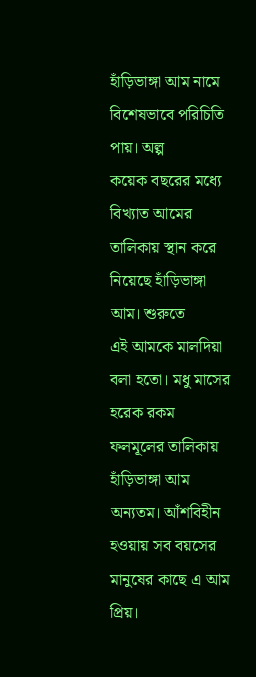হাঁড়িভাঙ্গা আম নামে বিশেষভাবে পরিচিতি পায়। অল্প
কয়েক বছরের মধ্যে বিখ্যাত আমের তালিকায় স্থান করে নিয়েছে হাঁড়িভাঙ্গা আম। শুরুতে
এই আমকে মালদিয়া বলা হতো। মধু মাসের হরেক রকম ফলমূলের তালিকায় হাঁড়িভাঙ্গা আম অন্যতম। আঁশবিহীন হওয়ায় সব বয়সের মানুষের কাছে এ আম প্রিয়।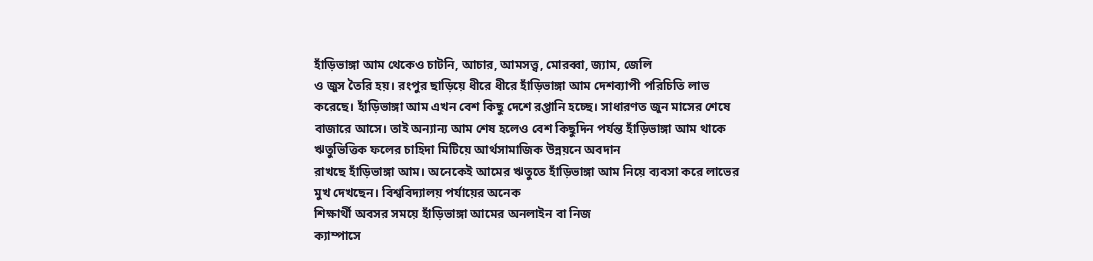হাঁড়িভাঙ্গা আম থেকেও চাটনি, আচার, আমসত্ত্ব, মোরব্বা, জ্যাম, জেলি
ও জুস তৈরি হয়। রংপুর ছাড়িয়ে ধীরে ধীরে হাঁড়িভাঙ্গা আম দেশব্যাপী পরিচিতি লাভ
করেছে। হাঁড়িভাঙ্গা আম এখন বেশ কিছু দেশে রপ্তানি হচ্ছে। সাধারণত জুন মাসের শেষে
বাজারে আসে। তাই অন্যান্য আম শেষ হলেও বেশ কিছুদিন পর্যন্ত হাঁড়িভাঙ্গা আম থাকে
ঋতুভিত্তিক ফলের চাহিদা মিটিয়ে আর্থসামাজিক উন্নয়নে অবদান
রাখছে হাঁড়িভাঙ্গা আম। অনেকেই আমের ঋতুতে হাঁড়িভাঙ্গা আম নিয়ে ব্যবসা করে লাভের
মুখ দেখছেন। বিশ্ববিদ্যালয় পর্যায়ের অনেক
শিক্ষার্থী অবসর সময়ে হাঁড়িভাঙ্গা আমের অনলাইন বা নিজ
ক্যাম্পাসে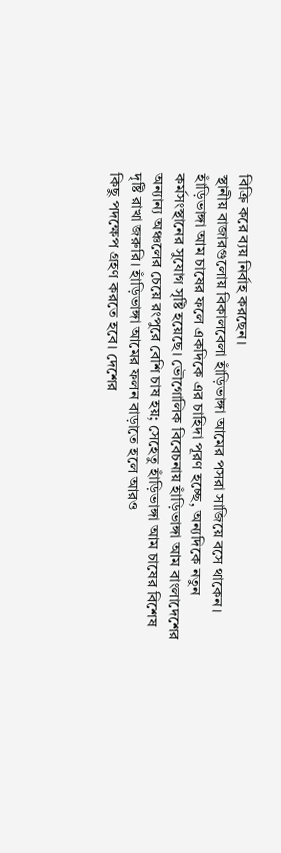বিক্রি করে ব্যয় নির্বাহ করছেন।
স্থানীয় বাজারগুলোয় বিকালবেলা হাঁড়িভাঙ্গা আমের পসরা সাজিয়ে বসে থাকেন।
হাঁড়িভাঙ্গা আম চাষের ফলে একদিকে এর চাহিদা পূরণ হচ্ছে, অন্যদিকে নতুন
কর্মসংস্থানের সুযোগ সৃষ্টি হয়েছে। ভৌগোলিক বিবেচনায় হাঁড়িভাঙ্গা আম বাংলাদেশের
অন্যান্য অঞ্চলের চেয়ে রংপুরে বেশি চাষ হয়; সেহেতু হাঁড়িভাঙ্গা আম চাষের বিশেষ
দৃষ্টি রাখা জরুরি। হাঁড়িভাঙ্গা আমের ফলন বাড়াতে হলে আরও
কিছু পদক্ষেপ গ্রহণ করতে হবে। দেশের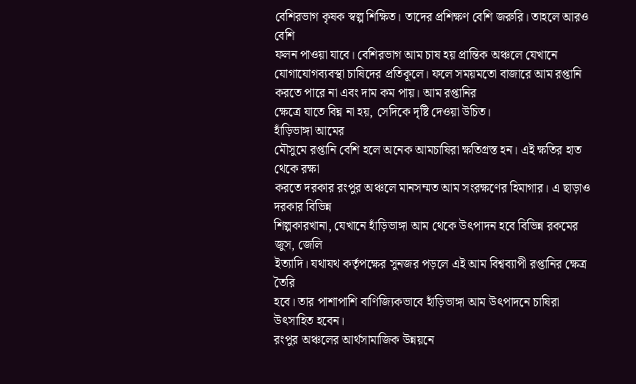বেশিরভাগ কৃষক স্বল্প শিক্ষিত। তাদের প্রশিক্ষণ বেশি জরুরি। তাহলে আরও বেশি
ফলন পাওয়া যাবে। বেশিরভাগ আম চাষ হয় প্রান্তিক অঞ্চলে যেখানে
যোগাযোগব্যবস্থা চাষিদের প্রতিকূলে। ফলে সময়মতো বাজারে আম রপ্তানি করতে পারে না এবং দাম কম পায়। আম রপ্তানির
ক্ষেত্রে যাতে বিঘ্ন না হয়, সেদিকে দৃষ্টি দেওয়া উচিত।
হাঁড়িভাঙ্গা আমের
মৌসুমে রপ্তানি বেশি হলে অনেক আমচাষিরা ক্ষতিগ্রস্ত হন। এই ক্ষতির হাত থেকে রক্ষা
করতে দরকার রংপুর অঞ্চলে মানসম্মত আম সংরক্ষণের হিমাগার। এ ছাড়াও দরকার বিভিন্ন
শিল্পকারখানা, যেখানে হাঁড়িভাঙ্গা আম থেকে উৎপাদন হবে বিভিন্ন রকমের জুস, জেলি
ইত্যাদি। যথাযথ কর্তৃপক্ষের সুনজর পড়লে এই আম বিশ্বব্যাপী রপ্তানির ক্ষেত্র তৈরি
হবে। তার পাশাপাশি বাণিজ্যিকভাবে হাঁড়িভাঙ্গা আম উৎপাদনে চাষিরা উৎসাহিত হবেন।
রংপুর অঞ্চলের আর্থসামাজিক উন্নয়নে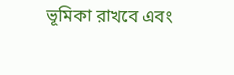ভূমিকা রাখবে এবং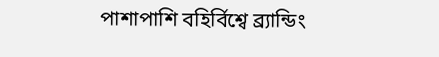পাশাপাশি বহির্বিশ্বে ব্র্যান্ডিং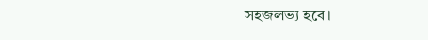সহজলভ্য হবে।